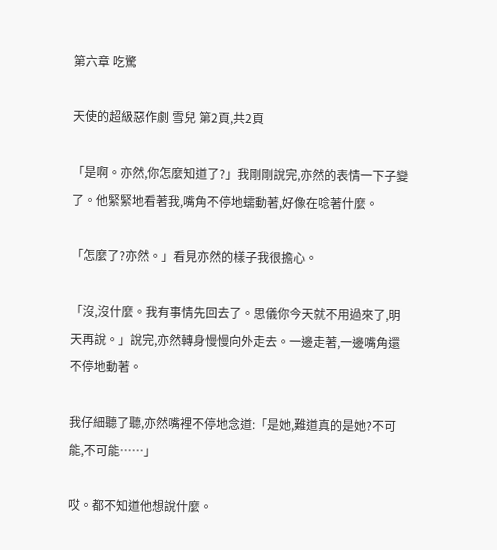第六章 吃驚

天使的超級惡作劇 雪兒 第2頁,共2頁

「是啊。亦然,你怎麼知道了?」我剛剛說完,亦然的表情一下子變了。他緊緊地看著我,嘴角不停地蠕動著,好像在唸著什麼。

「怎麼了?亦然。」看見亦然的樣子我很擔心。

「沒,沒什麼。我有事情先回去了。思儀你今天就不用過來了,明天再說。」說完,亦然轉身慢慢向外走去。一邊走著,一邊嘴角還不停地動著。

我仔細聽了聽,亦然嘴裡不停地念道:「是她,難道真的是她?不可能,不可能……」

哎。都不知道他想說什麼。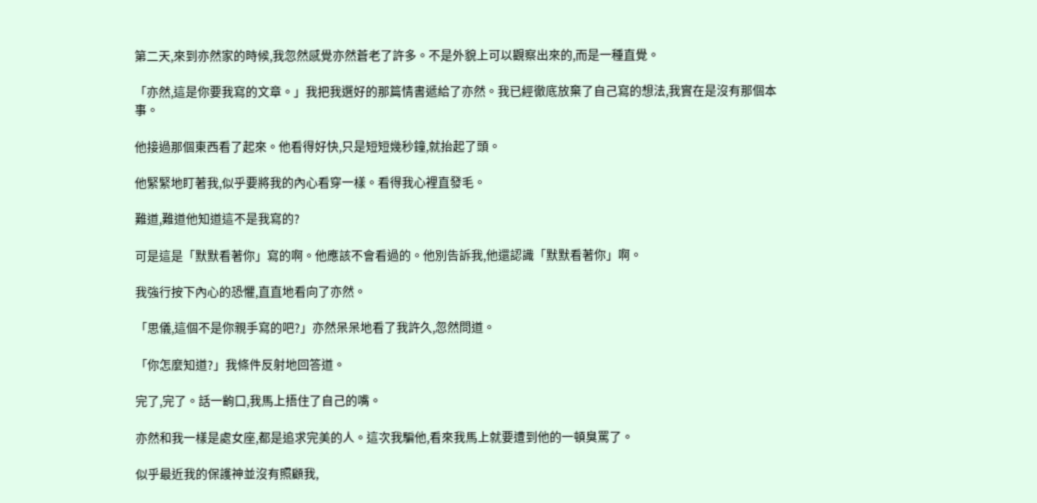第二天,來到亦然家的時候,我忽然感覺亦然蒼老了許多。不是外貌上可以觀察出來的,而是一種直覺。

「亦然,這是你要我寫的文章。」我把我選好的那篇情書遞給了亦然。我已經徹底放棄了自己寫的想法,我實在是沒有那個本事。

他接過那個東西看了起來。他看得好快,只是短短幾秒鐘,就抬起了頭。

他緊緊地盯著我,似乎要將我的內心看穿一樣。看得我心裡直發毛。

難道,難道他知道這不是我寫的?

可是這是「默默看著你」寫的啊。他應該不會看過的。他別告訴我,他還認識「默默看著你」啊。

我強行按下內心的恐懼,直直地看向了亦然。

「思儀,這個不是你親手寫的吧?」亦然呆呆地看了我許久,忽然問道。

「你怎麼知道?」我條件反射地回答道。

完了,完了。話一齣口,我馬上捂住了自己的嘴。

亦然和我一樣是處女座,都是追求完美的人。這次我騙他,看來我馬上就要遭到他的一頓臭罵了。

似乎最近我的保護神並沒有照顧我,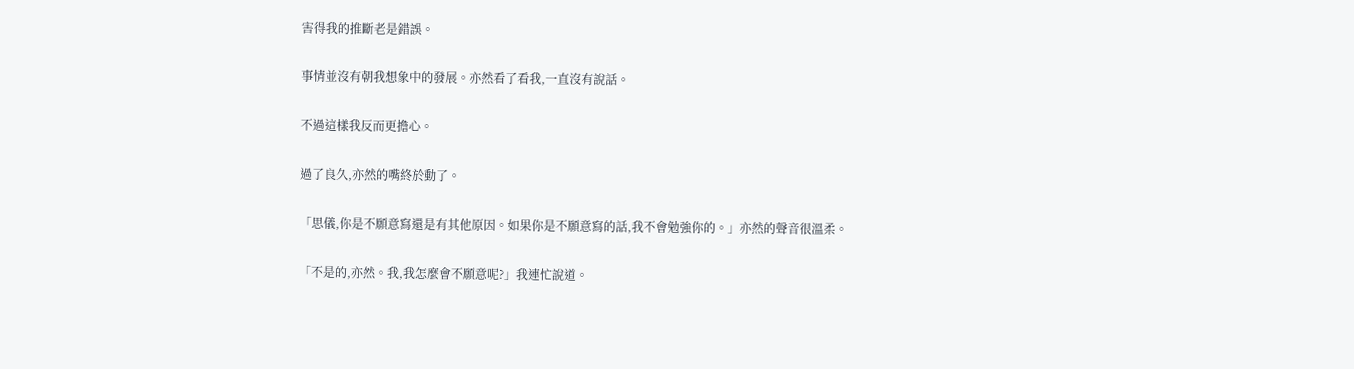害得我的推斷老是錯誤。

事情並沒有朝我想象中的發展。亦然看了看我,一直沒有說話。

不過這樣我反而更擔心。

過了良久,亦然的嘴終於動了。

「思儀,你是不願意寫還是有其他原因。如果你是不願意寫的話,我不會勉強你的。」亦然的聲音很溫柔。

「不是的,亦然。我,我怎麼會不願意呢?」我連忙說道。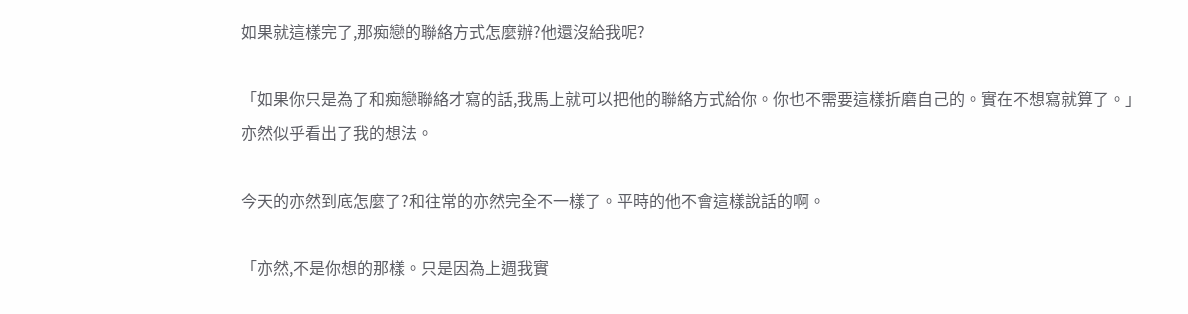如果就這樣完了,那痴戀的聯絡方式怎麼辦?他還沒給我呢?

「如果你只是為了和痴戀聯絡才寫的話,我馬上就可以把他的聯絡方式給你。你也不需要這樣折磨自己的。實在不想寫就算了。」亦然似乎看出了我的想法。

今天的亦然到底怎麼了?和往常的亦然完全不一樣了。平時的他不會這樣說話的啊。

「亦然,不是你想的那樣。只是因為上週我實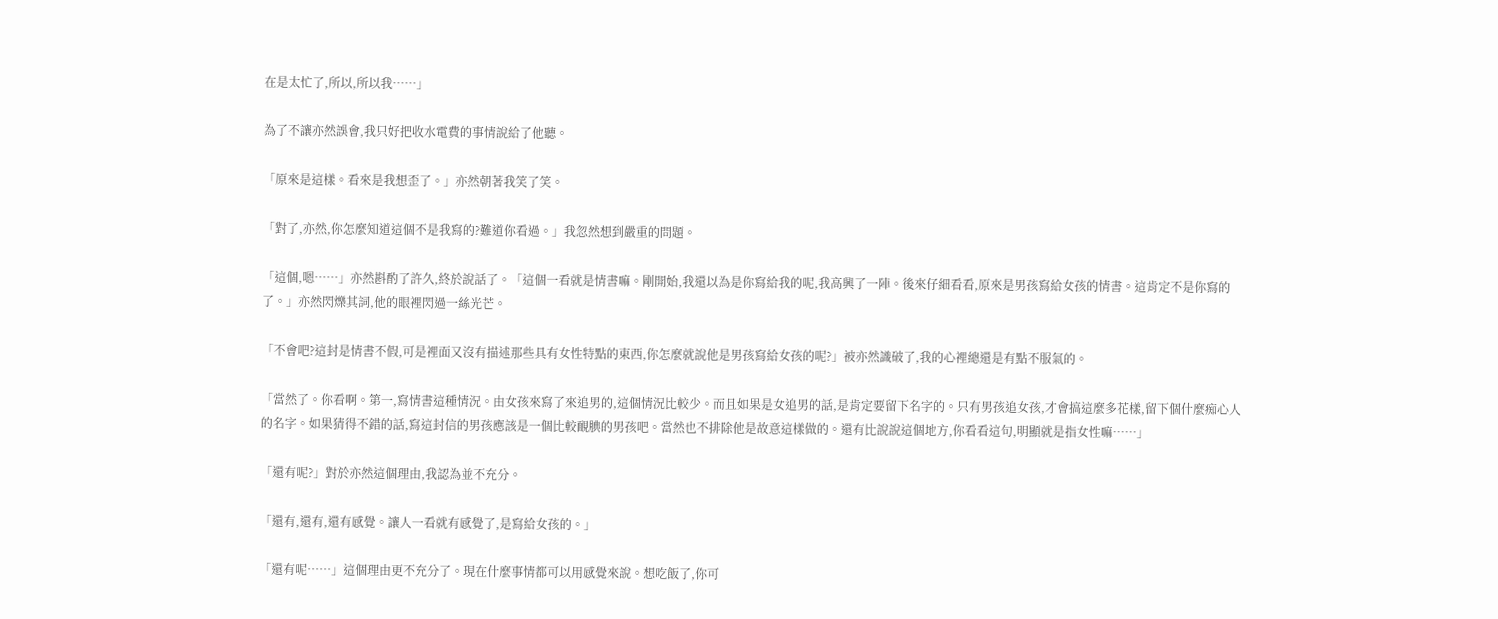在是太忙了,所以,所以我……」

為了不讓亦然誤會,我只好把收水電費的事情說給了他聽。

「原來是這樣。看來是我想歪了。」亦然朝著我笑了笑。

「對了,亦然,你怎麼知道這個不是我寫的?難道你看過。」我忽然想到嚴重的問題。

「這個,嗯……」亦然斟酌了許久,終於說話了。「這個一看就是情書嘛。剛開始,我還以為是你寫給我的呢,我高興了一陣。後來仔細看看,原來是男孩寫給女孩的情書。這肯定不是你寫的了。」亦然閃爍其詞,他的眼裡閃過一絲光芒。

「不會吧?這封是情書不假,可是裡面又沒有描述那些具有女性特點的東西,你怎麼就說他是男孩寫給女孩的呢?」被亦然識破了,我的心裡總還是有點不服氣的。

「當然了。你看啊。第一,寫情書這種情況。由女孩來寫了來追男的,這個情況比較少。而且如果是女追男的話,是肯定要留下名字的。只有男孩追女孩,才會搞這麼多花樣,留下個什麼痴心人的名字。如果猜得不錯的話,寫這封信的男孩應該是一個比較靦腆的男孩吧。當然也不排除他是故意這樣做的。還有比說說這個地方,你看看這句,明顯就是指女性嘛……」

「還有呢?」對於亦然這個理由,我認為並不充分。

「還有,還有,還有感覺。讓人一看就有感覺了,是寫給女孩的。」

「還有呢……」這個理由更不充分了。現在什麼事情都可以用感覺來說。想吃飯了,你可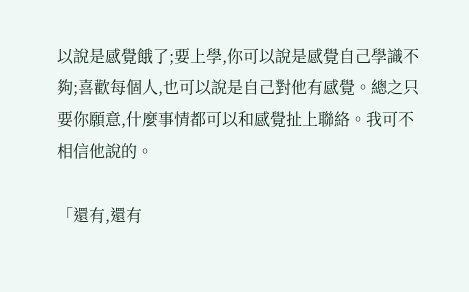以說是感覺餓了;要上學,你可以說是感覺自己學識不夠;喜歡每個人,也可以說是自己對他有感覺。總之只要你願意,什麼事情都可以和感覺扯上聯絡。我可不相信他說的。

「還有,還有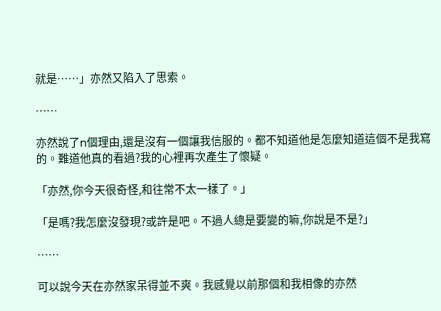就是……」亦然又陷入了思索。

……

亦然說了n個理由,還是沒有一個讓我信服的。都不知道他是怎麼知道這個不是我寫的。難道他真的看過?我的心裡再次產生了懷疑。

「亦然,你今天很奇怪,和往常不太一樣了。」

「是嗎?我怎麼沒發現?或許是吧。不過人總是要變的嘛,你說是不是?」

……

可以說今天在亦然家呆得並不爽。我感覺以前那個和我相像的亦然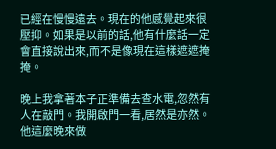已經在慢慢遠去。現在的他感覺起來很壓抑。如果是以前的話,他有什麼話一定會直接說出來,而不是像現在這樣遮遮掩掩。

晚上我拿著本子正準備去查水電,忽然有人在敲門。我開啟門一看,居然是亦然。他這麼晚來做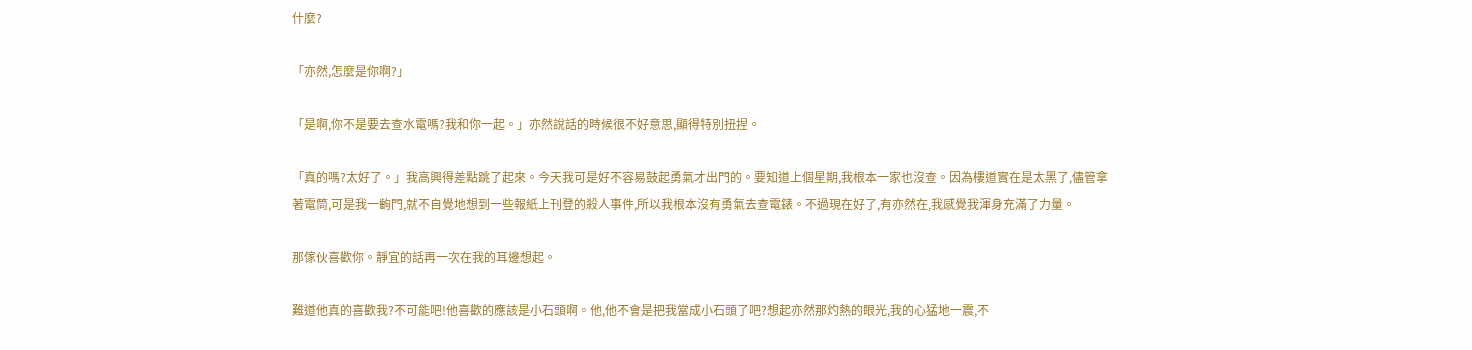什麼?

「亦然,怎麼是你啊?」

「是啊,你不是要去查水電嗎?我和你一起。」亦然說話的時候很不好意思,顯得特別扭捏。

「真的嗎?太好了。」我高興得差點跳了起來。今天我可是好不容易鼓起勇氣才出門的。要知道上個星期,我根本一家也沒查。因為樓道實在是太黑了,儘管拿著電筒,可是我一齣門,就不自覺地想到一些報紙上刊登的殺人事件,所以我根本沒有勇氣去查電錶。不過現在好了,有亦然在,我感覺我渾身充滿了力量。

那傢伙喜歡你。靜宜的話再一次在我的耳邊想起。

難道他真的喜歡我?不可能吧!他喜歡的應該是小石頭啊。他,他不會是把我當成小石頭了吧?想起亦然那灼熱的眼光,我的心猛地一震,不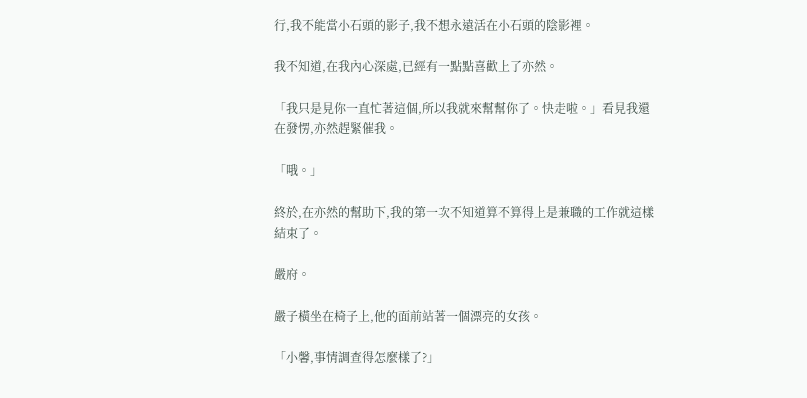行,我不能當小石頭的影子,我不想永遠活在小石頭的陰影裡。

我不知道,在我內心深處,已經有一點點喜歡上了亦然。

「我只是見你一直忙著這個,所以我就來幫幫你了。快走啦。」看見我還在發愣,亦然趕緊催我。

「哦。」

終於,在亦然的幫助下,我的第一次不知道算不算得上是兼職的工作就這樣結束了。

嚴府。

嚴子橫坐在椅子上,他的面前站著一個漂亮的女孩。

「小馨,事情調查得怎麼樣了?」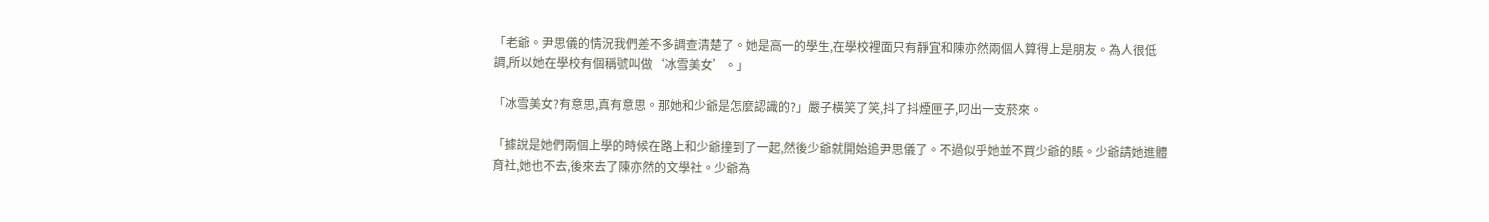「老爺。尹思儀的情況我們差不多調查清楚了。她是高一的學生,在學校裡面只有靜宜和陳亦然兩個人算得上是朋友。為人很低調,所以她在學校有個稱號叫做‘冰雪美女’。」

「冰雪美女?有意思,真有意思。那她和少爺是怎麼認識的?」嚴子橫笑了笑,抖了抖煙匣子,叼出一支菸來。

「據說是她們兩個上學的時候在路上和少爺撞到了一起,然後少爺就開始追尹思儀了。不過似乎她並不買少爺的賬。少爺請她進體育社,她也不去,後來去了陳亦然的文學社。少爺為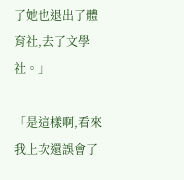了她也退出了體育社,去了文學社。」

「是這樣啊,看來我上次還誤會了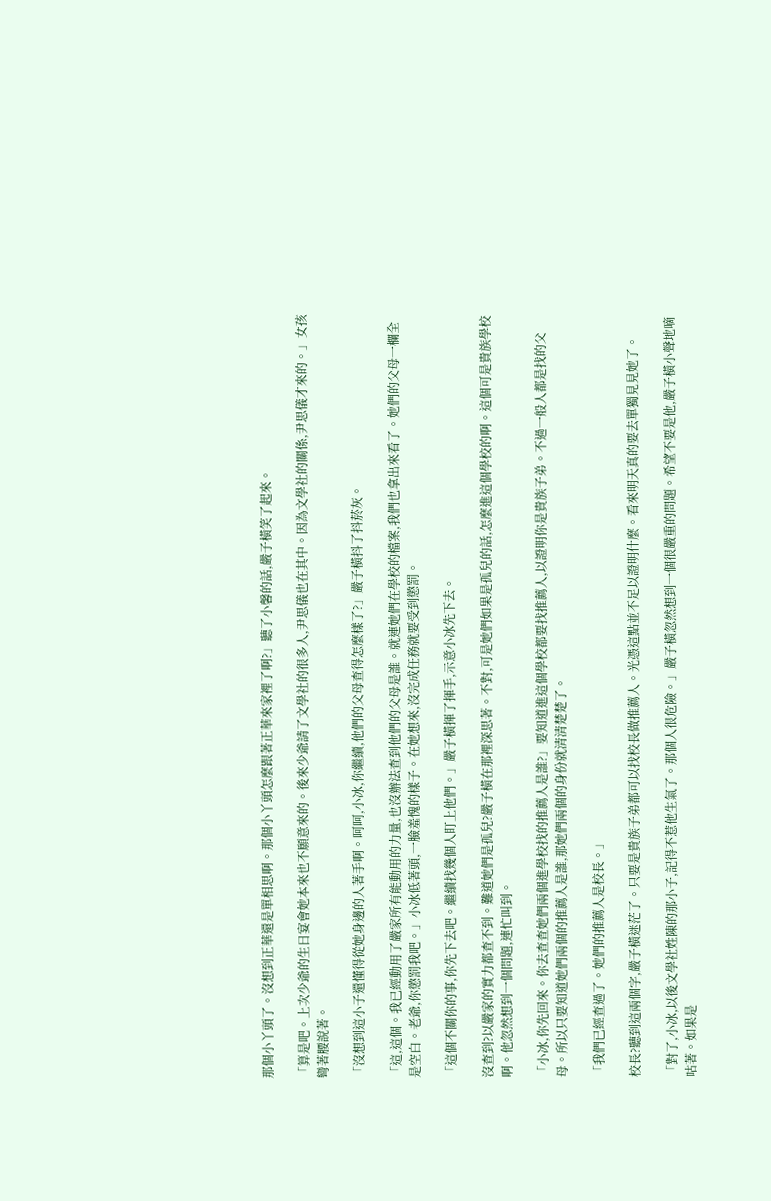那個小丫頭了。沒想到正華還是單相思啊。那個小丫頭怎麼跟著正華來家裡了啊?」聽了小馨的話,嚴子橫笑了起來。

「算是吧。上次少爺的生日宴會她本來也不願意來的。後來少爺請了文學社的很多人,尹思儀也在其中。因為文學社的關係,尹思儀才來的。」女孩彎著腰說著。

「沒想到這小子還懂得從她身邊的人著手啊。呵呵,小冰,你繼續,他們的父母查得怎麼樣了?」嚴子橫抖了抖菸灰。

「這,這個。我已經動用了嚴家所有能動用的力量,也沒辦法查到他們的父母是誰。就連她們在學校的檔案,我們也拿出來看了。她們的父母一欄全是空白。老爺,你懲罰我吧。」小冰低著頭,一臉羞愧的樣子。在她想來,沒完成任務就要受到懲罰。

「這個不關你的事,你先下去吧。繼續找幾個人盯上他們。」嚴子橫揮了揮手,示意小冰先下去。

沒查到?以嚴家的實力都查不到。難道她們是孤兒?嚴子橫在那裡深思著。不對,可是她們如果是孤兒的話,怎麼進這個學校的啊。這個可是貴族學校啊。他忽然想到一個問題,連忙叫到。

「小冰,你先回來。你去查查她們兩個進學校找的推薦人是誰?」要知道進這個學校都要找推薦人,以證明你是貴族子弟。不過一般人都是找的父母。所以只要知道她們兩個的推薦人是誰,那她們兩個的身份就清清楚楚了。

「我們已經查過了。她們的推薦人是校長。」

校長?聽到這兩個字,嚴子橫迷茫了。只要是貴族子弟都可以找校長做推薦人。光憑這點並不足以證明什麼。看來明天真的要去單獨見見她了。

「對了,小冰,以後文學社姓陳的那小子,記得不惹他生氣了。那個人很危險。」嚴子橫忽然想到一個很嚴重的問題。希望不要是他,嚴子橫小聲地嘀咕著。如果是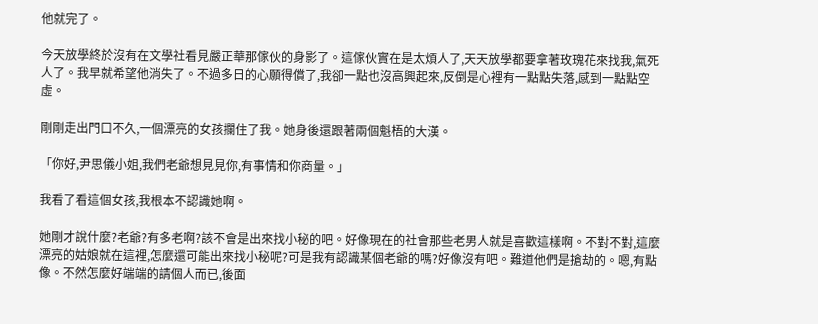他就完了。

今天放學終於沒有在文學社看見嚴正華那傢伙的身影了。這傢伙實在是太煩人了,天天放學都要拿著玫瑰花來找我,氣死人了。我早就希望他消失了。不過多日的心願得償了,我卻一點也沒高興起來,反倒是心裡有一點點失落,感到一點點空虛。

剛剛走出門口不久,一個漂亮的女孩攔住了我。她身後還跟著兩個魁梧的大漢。

「你好,尹思儀小姐,我們老爺想見見你,有事情和你商量。」

我看了看這個女孩,我根本不認識她啊。

她剛才說什麼?老爺?有多老啊?該不會是出來找小秘的吧。好像現在的社會那些老男人就是喜歡這樣啊。不對不對,這麼漂亮的姑娘就在這裡,怎麼還可能出來找小秘呢?可是我有認識某個老爺的嗎?好像沒有吧。難道他們是搶劫的。嗯,有點像。不然怎麼好端端的請個人而已,後面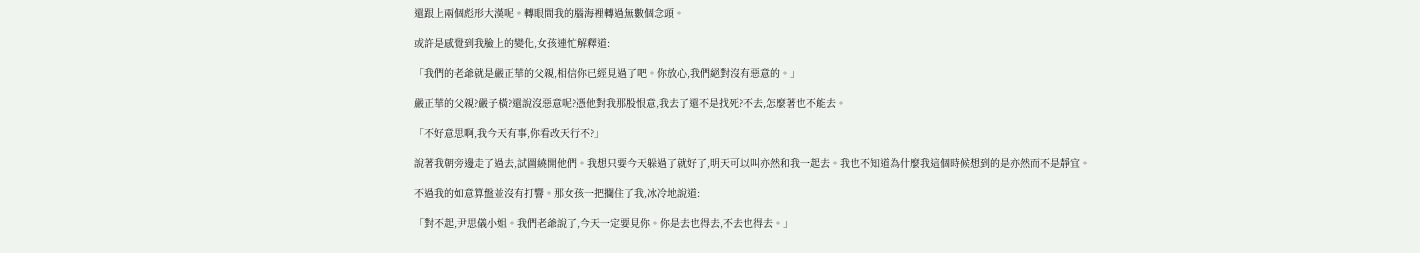還跟上兩個彪形大漢呢。轉眼間我的腦海裡轉過無數個念頭。

或許是感覺到我臉上的變化,女孩連忙解釋道:

「我們的老爺就是嚴正華的父親,相信你已經見過了吧。你放心,我們絕對沒有惡意的。」

嚴正華的父親?嚴子橫?還說沒惡意呢?憑他對我那股恨意,我去了還不是找死?不去,怎麼著也不能去。

「不好意思啊,我今天有事,你看改天行不?」

說著我朝旁邊走了過去,試圖繞開他們。我想只要今天躲過了就好了,明天可以叫亦然和我一起去。我也不知道為什麼我這個時候想到的是亦然而不是靜宜。

不過我的如意算盤並沒有打響。那女孩一把攔住了我,冰冷地說道:

「對不起,尹思儀小姐。我們老爺說了,今天一定要見你。你是去也得去,不去也得去。」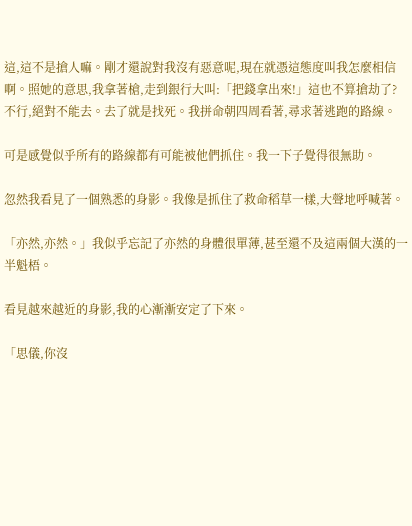這,這不是搶人嘛。剛才還說對我沒有惡意呢,現在就憑這態度叫我怎麼相信啊。照她的意思,我拿著槍,走到銀行大叫:「把錢拿出來!」這也不算搶劫了?不行,絕對不能去。去了就是找死。我拼命朝四周看著,尋求著逃跑的路線。

可是感覺似乎所有的路線都有可能被他們抓住。我一下子覺得很無助。

忽然我看見了一個熟悉的身影。我像是抓住了救命稻草一樣,大聲地呼喊著。

「亦然,亦然。」我似乎忘記了亦然的身體很單薄,甚至還不及這兩個大漢的一半魁梧。

看見越來越近的身影,我的心漸漸安定了下來。

「思儀,你沒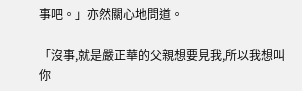事吧。」亦然關心地問道。

「沒事,就是嚴正華的父親想要見我,所以我想叫你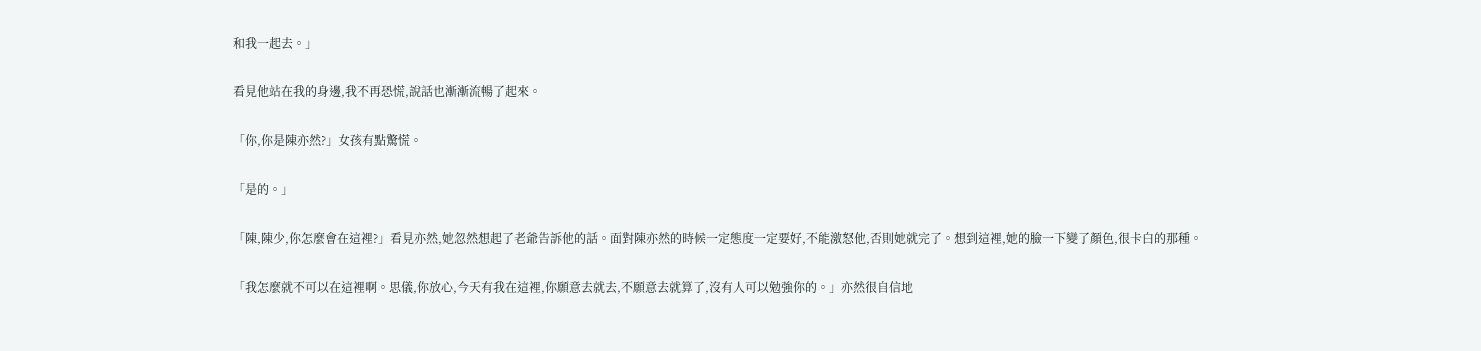和我一起去。」

看見他站在我的身邊,我不再恐慌,說話也漸漸流暢了起來。

「你,你是陳亦然?」女孩有點驚慌。

「是的。」

「陳,陳少,你怎麼會在這裡?」看見亦然,她忽然想起了老爺告訴他的話。面對陳亦然的時候一定態度一定要好,不能激怒他,否則她就完了。想到這裡,她的臉一下變了顏色,很卡白的那種。

「我怎麼就不可以在這裡啊。思儀,你放心,今天有我在這裡,你願意去就去,不願意去就算了,沒有人可以勉強你的。」亦然很自信地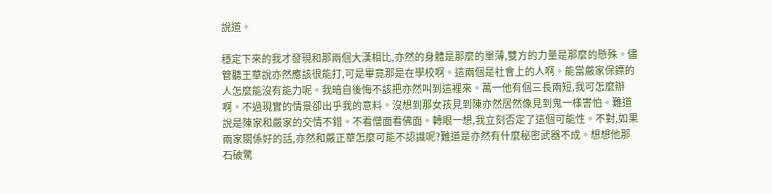說道。

穩定下來的我才發現和那兩個大漢相比,亦然的身體是那麼的單薄,雙方的力量是那麼的懸殊。儘管聽王華說亦然應該很能打,可是畢竟那是在學校啊。這兩個是社會上的人啊。能當嚴家保鏢的人怎麼能沒有能力呢。我暗自後悔不該把亦然叫到這裡來。萬一他有個三長兩短,我可怎麼辦啊。不過現實的情景卻出乎我的意料。沒想到那女孩見到陳亦然居然像見到鬼一樣害怕。難道說是陳家和嚴家的交情不錯。不看僧面看佛面。轉眼一想,我立刻否定了這個可能性。不對,如果兩家關係好的話,亦然和嚴正華怎麼可能不認識呢?難道是亦然有什麼秘密武器不成。想想他那石破驚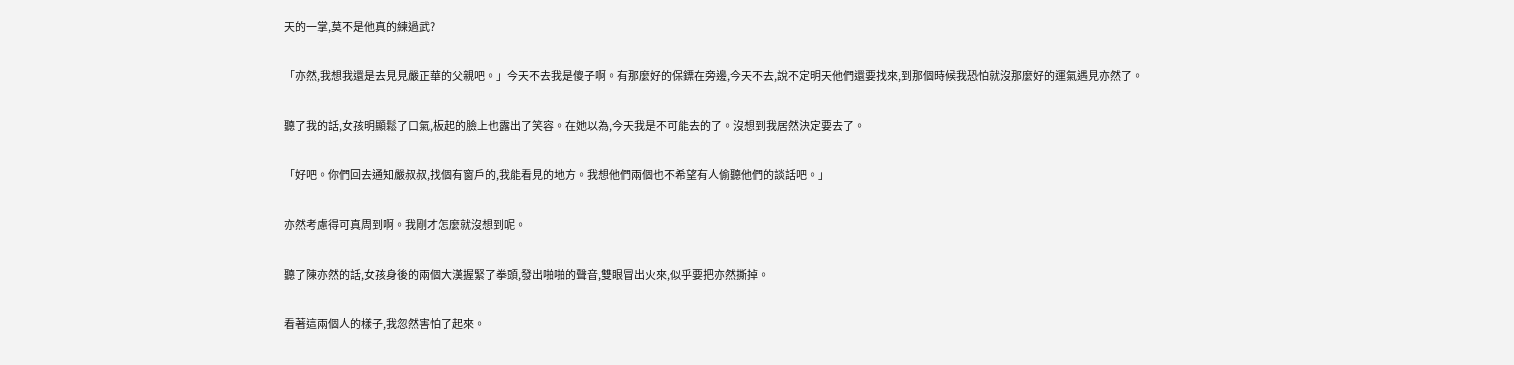天的一掌,莫不是他真的練過武?

「亦然,我想我還是去見見嚴正華的父親吧。」今天不去我是傻子啊。有那麼好的保鏢在旁邊,今天不去,說不定明天他們還要找來,到那個時候我恐怕就沒那麼好的運氣遇見亦然了。

聽了我的話,女孩明顯鬆了口氣,板起的臉上也露出了笑容。在她以為,今天我是不可能去的了。沒想到我居然決定要去了。

「好吧。你們回去通知嚴叔叔,找個有窗戶的,我能看見的地方。我想他們兩個也不希望有人偷聽他們的談話吧。」

亦然考慮得可真周到啊。我剛才怎麼就沒想到呢。

聽了陳亦然的話,女孩身後的兩個大漢握緊了拳頭,發出啪啪的聲音,雙眼冒出火來,似乎要把亦然撕掉。

看著這兩個人的樣子,我忽然害怕了起來。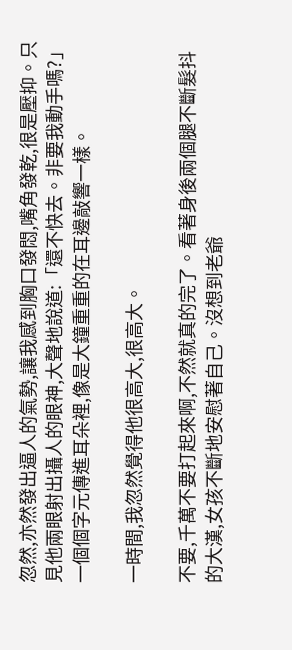忽然,亦然發出逼人的氣勢,讓我感到胸口發悶,嘴角發乾,很是壓抑。只見他兩眼射出攝人的眼神,大聲地說道:「還不快去。非要我動手嗎?」一個個字元傳進耳朵裡,像是大鐘重重的在耳邊敲響一樣。

一時間,我忽然覺得他很高大,很高大。

不要,千萬不要打起來啊,不然就真的完了。看著身後兩個腿不斷髮抖的大漢,女孩不斷地安慰著自己。沒想到老爺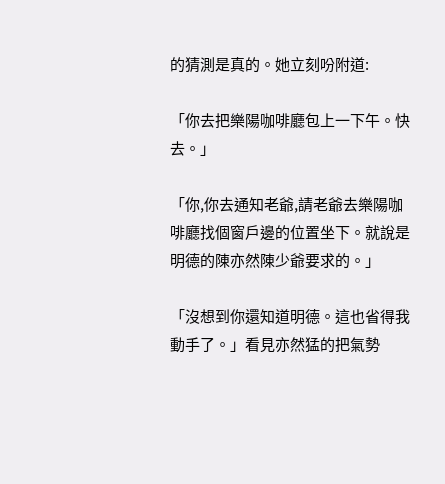的猜測是真的。她立刻吩附道:

「你去把樂陽咖啡廳包上一下午。快去。」

「你,你去通知老爺,請老爺去樂陽咖啡廳找個窗戶邊的位置坐下。就說是明德的陳亦然陳少爺要求的。」

「沒想到你還知道明德。這也省得我動手了。」看見亦然猛的把氣勢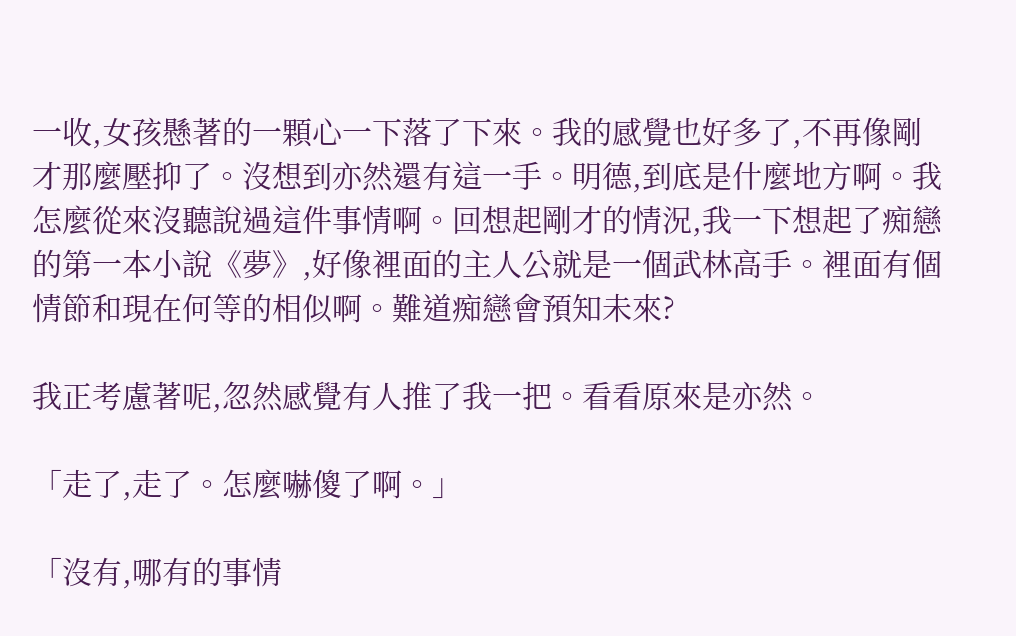一收,女孩懸著的一顆心一下落了下來。我的感覺也好多了,不再像剛才那麼壓抑了。沒想到亦然還有這一手。明德,到底是什麼地方啊。我怎麼從來沒聽說過這件事情啊。回想起剛才的情況,我一下想起了痴戀的第一本小說《夢》,好像裡面的主人公就是一個武林高手。裡面有個情節和現在何等的相似啊。難道痴戀會預知未來?

我正考慮著呢,忽然感覺有人推了我一把。看看原來是亦然。

「走了,走了。怎麼嚇傻了啊。」

「沒有,哪有的事情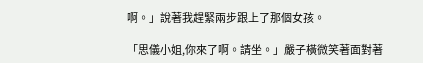啊。」說著我趕緊兩步跟上了那個女孩。

「思儀小姐,你來了啊。請坐。」嚴子橫微笑著面對著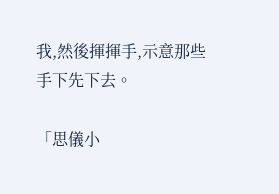我,然後揮揮手,示意那些手下先下去。

「思儀小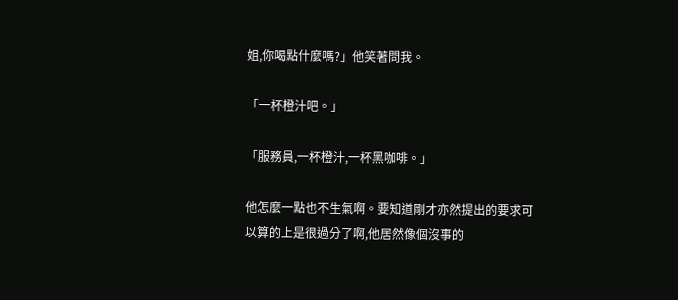姐,你喝點什麼嗎?」他笑著問我。

「一杯橙汁吧。」

「服務員,一杯橙汁,一杯黑咖啡。」

他怎麼一點也不生氣啊。要知道剛才亦然提出的要求可以算的上是很過分了啊,他居然像個沒事的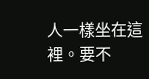人一樣坐在這裡。要不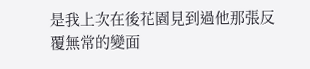是我上次在後花園見到過他那張反覆無常的變面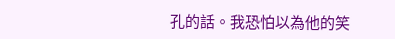孔的話。我恐怕以為他的笑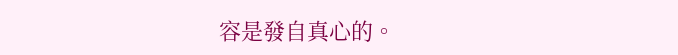容是發自真心的。